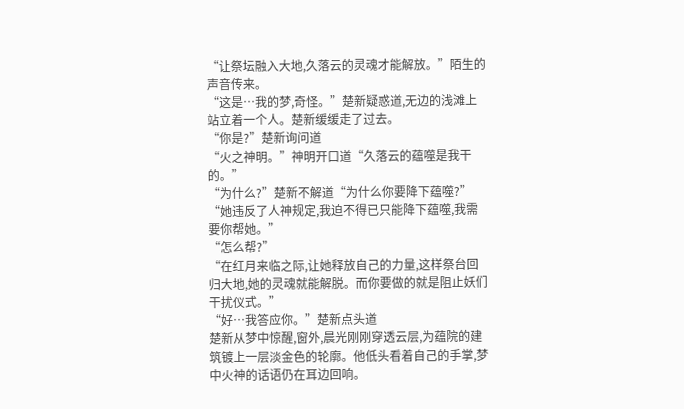“让祭坛融入大地,久落云的灵魂才能解放。”陌生的声音传来。
“这是…我的梦,奇怪。”楚新疑惑道,无边的浅滩上站立着一个人。楚新缓缓走了过去。
“你是?”楚新询问道
“火之神明。”神明开口道“久落云的蕴噬是我干的。”
“为什么?”楚新不解道“为什么你要降下蕴噬?”
“她违反了人神规定,我迫不得已只能降下蕴噬,我需要你帮她。”
“怎么帮?”
“在红月来临之际,让她释放自己的力量,这样祭台回归大地,她的灵魂就能解脱。而你要做的就是阻止妖们干扰仪式。”
“好…我答应你。”楚新点头道
楚新从梦中惊醒,窗外,晨光刚刚穿透云层,为蕴院的建筑镀上一层淡金色的轮廓。他低头看着自己的手掌,梦中火神的话语仍在耳边回响。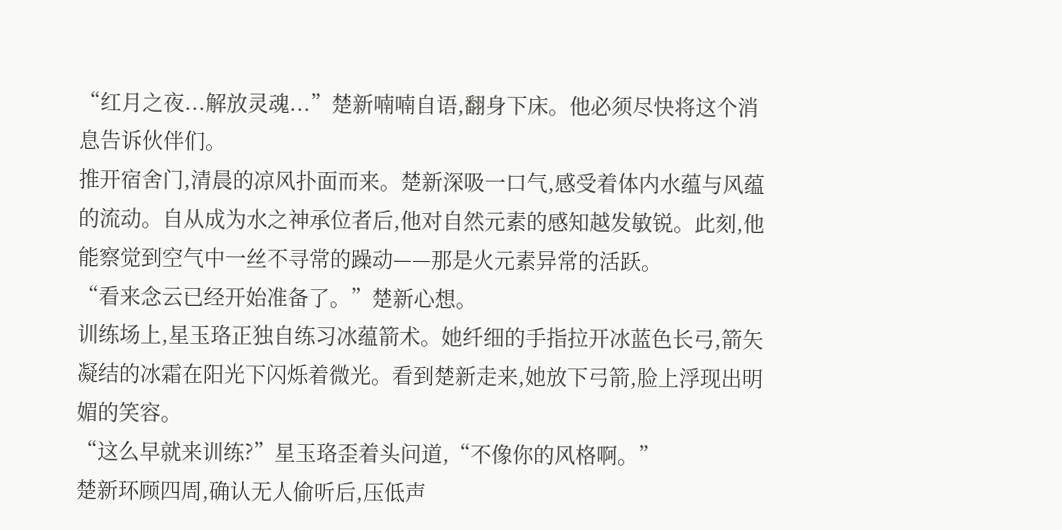“红月之夜...解放灵魂...”楚新喃喃自语,翻身下床。他必须尽快将这个消息告诉伙伴们。
推开宿舍门,清晨的凉风扑面而来。楚新深吸一口气,感受着体内水蕴与风蕴的流动。自从成为水之神承位者后,他对自然元素的感知越发敏锐。此刻,他能察觉到空气中一丝不寻常的躁动——那是火元素异常的活跃。
“看来念云已经开始准备了。”楚新心想。
训练场上,星玉珞正独自练习冰蕴箭术。她纤细的手指拉开冰蓝色长弓,箭矢凝结的冰霜在阳光下闪烁着微光。看到楚新走来,她放下弓箭,脸上浮现出明媚的笑容。
“这么早就来训练?”星玉珞歪着头问道,“不像你的风格啊。”
楚新环顾四周,确认无人偷听后,压低声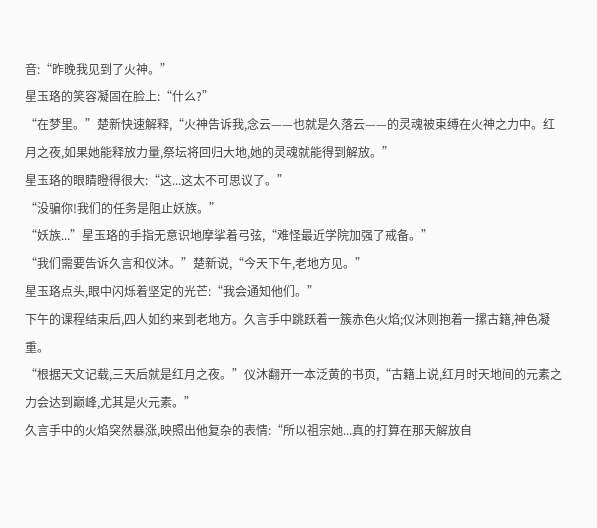音:“昨晚我见到了火神。”
星玉珞的笑容凝固在脸上:“什么?”
“在梦里。”楚新快速解释,“火神告诉我,念云——也就是久落云——的灵魂被束缚在火神之力中。红月之夜,如果她能释放力量,祭坛将回归大地,她的灵魂就能得到解放。”
星玉珞的眼睛瞪得很大:“这...这太不可思议了。”
“没骗你!我们的任务是阻止妖族。”
“妖族...”星玉珞的手指无意识地摩挲着弓弦,“难怪最近学院加强了戒备。”
“我们需要告诉久言和仪沐。”楚新说,“今天下午,老地方见。”
星玉珞点头,眼中闪烁着坚定的光芒:“我会通知他们。”
下午的课程结束后,四人如约来到老地方。久言手中跳跃着一簇赤色火焰;仪沐则抱着一摞古籍,神色凝重。
“根据天文记载,三天后就是红月之夜。”仪沐翻开一本泛黄的书页,“古籍上说,红月时天地间的元素之力会达到巅峰,尤其是火元素。”
久言手中的火焰突然暴涨,映照出他复杂的表情:“所以祖宗她...真的打算在那天解放自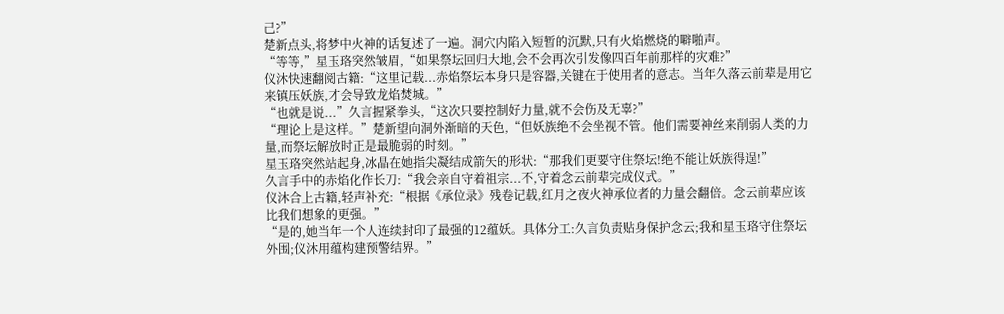己?”
楚新点头,将梦中火神的话复述了一遍。洞穴内陷入短暂的沉默,只有火焰燃烧的噼啪声。
“等等,”星玉珞突然皱眉,“如果祭坛回归大地,会不会再次引发像四百年前那样的灾难?”
仪沐快速翻阅古籍:“这里记载...赤焰祭坛本身只是容器,关键在于使用者的意志。当年久落云前辈是用它来镇压妖族,才会导致龙焰焚城。”
“也就是说...”久言握紧拳头,“这次只要控制好力量,就不会伤及无辜?”
“理论上是这样。”楚新望向洞外渐暗的天色,“但妖族绝不会坐视不管。他们需要神丝来削弱人类的力量,而祭坛解放时正是最脆弱的时刻。”
星玉珞突然站起身,冰晶在她指尖凝结成箭矢的形状:“那我们更要守住祭坛!绝不能让妖族得逞!”
久言手中的赤焰化作长刀:“我会亲自守着祖宗...不,守着念云前辈完成仪式。”
仪沐合上古籍,轻声补充:“根据《承位录》残卷记载,红月之夜火神承位者的力量会翻倍。念云前辈应该比我们想象的更强。”
“是的,她当年一个人连续封印了最强的12蕴妖。具体分工:久言负责贴身保护念云;我和星玉珞守住祭坛外围;仪沐用蕴构建预警结界。”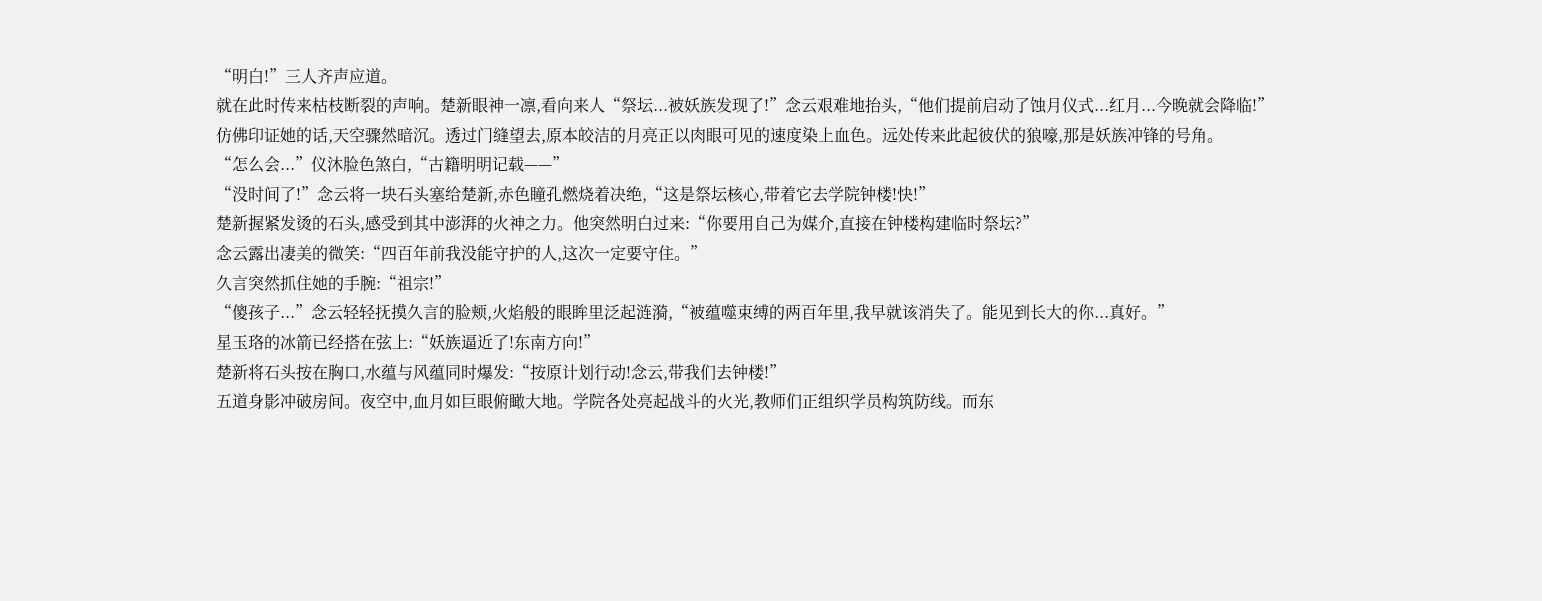“明白!”三人齐声应道。
就在此时传来枯枝断裂的声响。楚新眼神一凛,看向来人“祭坛...被妖族发现了!”念云艰难地抬头,“他们提前启动了蚀月仪式...红月...今晚就会降临!”
仿佛印证她的话,天空骤然暗沉。透过门缝望去,原本皎洁的月亮正以肉眼可见的速度染上血色。远处传来此起彼伏的狼嚎,那是妖族冲锋的号角。
“怎么会...”仪沐脸色煞白,“古籍明明记载——”
“没时间了!”念云将一块石头塞给楚新,赤色瞳孔燃烧着决绝,“这是祭坛核心,带着它去学院钟楼!快!”
楚新握紧发烫的石头,感受到其中澎湃的火神之力。他突然明白过来:“你要用自己为媒介,直接在钟楼构建临时祭坛?”
念云露出凄美的微笑:“四百年前我没能守护的人,这次一定要守住。”
久言突然抓住她的手腕:“祖宗!”
“傻孩子...”念云轻轻抚摸久言的脸颊,火焰般的眼眸里泛起涟漪,“被蕴噬束缚的两百年里,我早就该消失了。能见到长大的你...真好。”
星玉珞的冰箭已经搭在弦上:“妖族逼近了!东南方向!”
楚新将石头按在胸口,水蕴与风蕴同时爆发:“按原计划行动!念云,带我们去钟楼!”
五道身影冲破房间。夜空中,血月如巨眼俯瞰大地。学院各处亮起战斗的火光,教师们正组织学员构筑防线。而东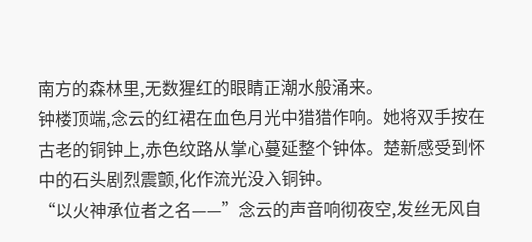南方的森林里,无数猩红的眼睛正潮水般涌来。
钟楼顶端,念云的红裙在血色月光中猎猎作响。她将双手按在古老的铜钟上,赤色纹路从掌心蔓延整个钟体。楚新感受到怀中的石头剧烈震颤,化作流光没入铜钟。
“以火神承位者之名——”念云的声音响彻夜空,发丝无风自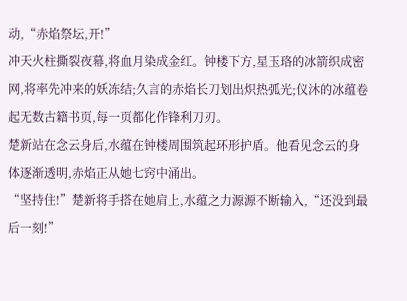动,“赤焰祭坛,开!”
冲天火柱撕裂夜幕,将血月染成金红。钟楼下方,星玉珞的冰箭织成密网,将率先冲来的妖冻结;久言的赤焰长刀划出炽热弧光;仪沐的冰蕴卷起无数古籍书页,每一页都化作锋利刀刃。
楚新站在念云身后,水蕴在钟楼周围筑起环形护盾。他看见念云的身体逐渐透明,赤焰正从她七窍中涌出。
“坚持住!”楚新将手搭在她肩上,水蕴之力源源不断输入,“还没到最后一刻!”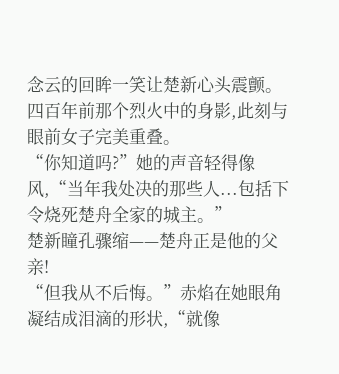念云的回眸一笑让楚新心头震颤。四百年前那个烈火中的身影,此刻与眼前女子完美重叠。
“你知道吗?”她的声音轻得像风,“当年我处决的那些人...包括下令烧死楚舟全家的城主。”
楚新瞳孔骤缩——楚舟正是他的父亲!
“但我从不后悔。”赤焰在她眼角凝结成泪滴的形状,“就像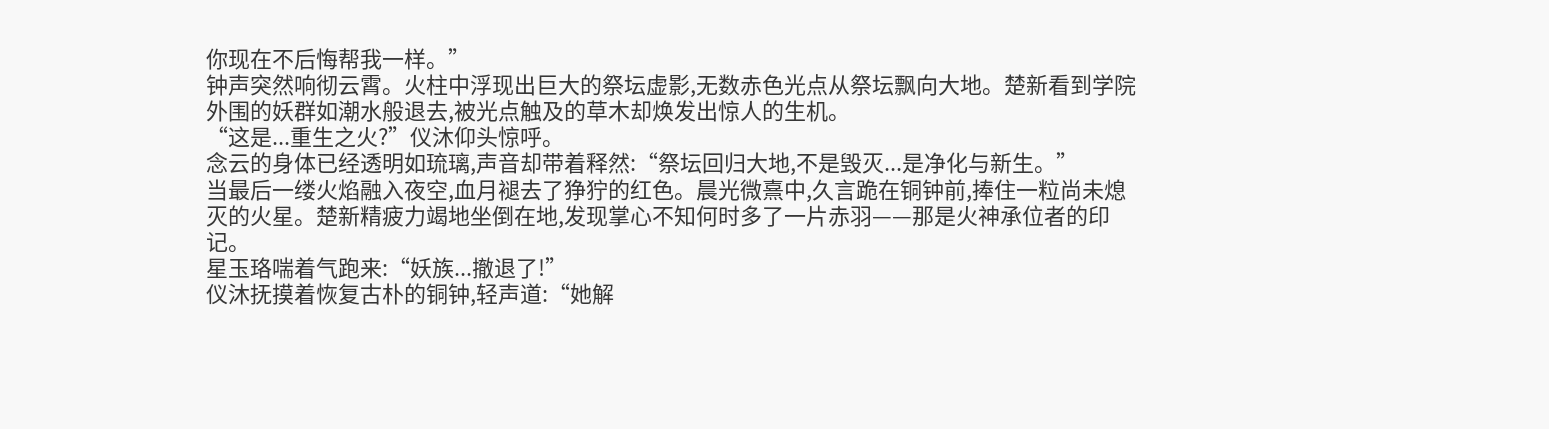你现在不后悔帮我一样。”
钟声突然响彻云霄。火柱中浮现出巨大的祭坛虚影,无数赤色光点从祭坛飘向大地。楚新看到学院外围的妖群如潮水般退去,被光点触及的草木却焕发出惊人的生机。
“这是...重生之火?”仪沐仰头惊呼。
念云的身体已经透明如琉璃,声音却带着释然:“祭坛回归大地,不是毁灭...是净化与新生。”
当最后一缕火焰融入夜空,血月褪去了狰狞的红色。晨光微熹中,久言跪在铜钟前,捧住一粒尚未熄灭的火星。楚新精疲力竭地坐倒在地,发现掌心不知何时多了一片赤羽——那是火神承位者的印记。
星玉珞喘着气跑来:“妖族...撤退了!”
仪沐抚摸着恢复古朴的铜钟,轻声道:“她解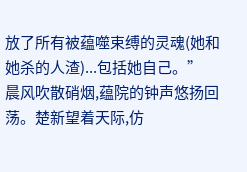放了所有被蕴噬束缚的灵魂(她和她杀的人渣)...包括她自己。”
晨风吹散硝烟,蕴院的钟声悠扬回荡。楚新望着天际,仿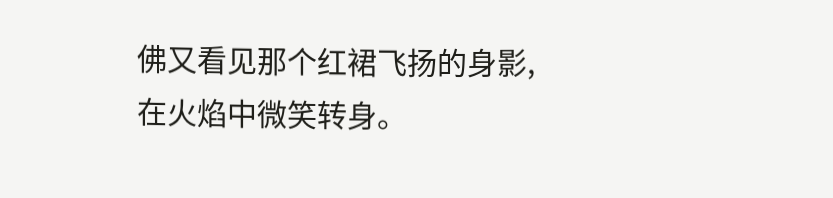佛又看见那个红裙飞扬的身影,在火焰中微笑转身。